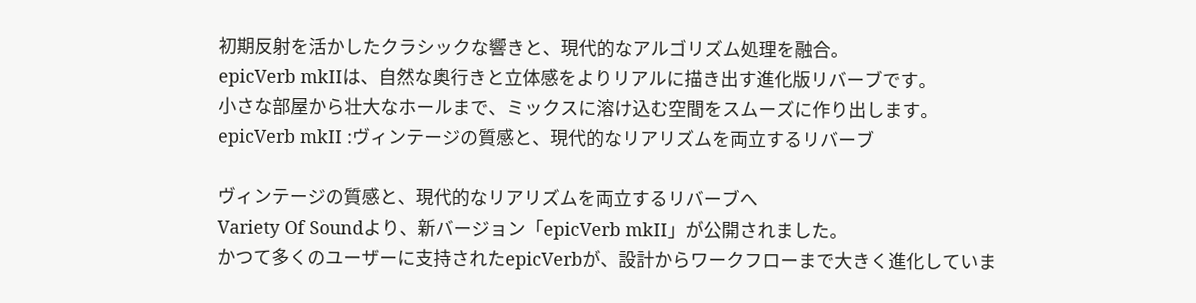初期反射を活かしたクラシックな響きと、現代的なアルゴリズム処理を融合。
epicVerb mkIIは、自然な奥行きと立体感をよりリアルに描き出す進化版リバーブです。
小さな部屋から壮大なホールまで、ミックスに溶け込む空間をスムーズに作り出します。
epicVerb mkII :ヴィンテージの質感と、現代的なリアリズムを両立するリバーブ

ヴィンテージの質感と、現代的なリアリズムを両立するリバーブへ
Variety Of Soundより、新バージョン「epicVerb mkII」が公開されました。
かつて多くのユーザーに支持されたepicVerbが、設計からワークフローまで大きく進化していま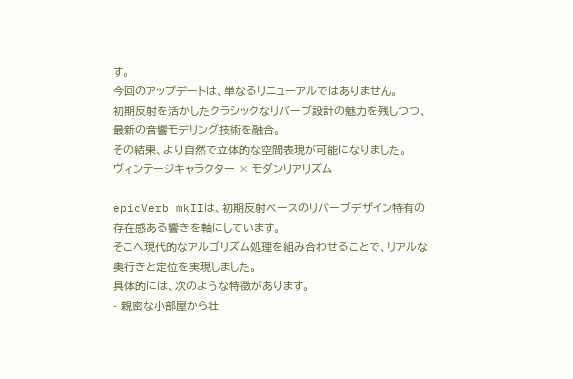す。
今回のアップデートは、単なるリニューアルではありません。
初期反射を活かしたクラシックなリバーブ設計の魅力を残しつつ、最新の音響モデリング技術を融合。
その結果、より自然で立体的な空間表現が可能になりました。
ヴィンテージキャラクター × モダンリアリズム

epicVerb mkIIは、初期反射ベースのリバーブデザイン特有の存在感ある響きを軸にしています。
そこへ現代的なアルゴリズム処理を組み合わせることで、リアルな奥行きと定位を実現しました。
具体的には、次のような特徴があります。
- 親密な小部屋から壮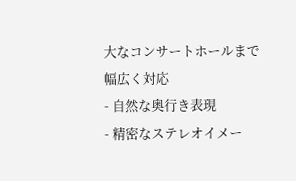大なコンサートホールまで幅広く対応
- 自然な奥行き表現
- 精密なステレオイメー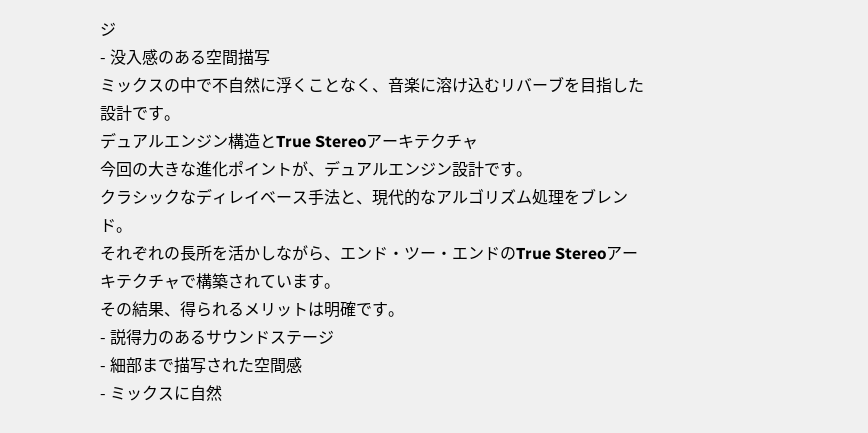ジ
- 没入感のある空間描写
ミックスの中で不自然に浮くことなく、音楽に溶け込むリバーブを目指した設計です。
デュアルエンジン構造とTrue Stereoアーキテクチャ
今回の大きな進化ポイントが、デュアルエンジン設計です。
クラシックなディレイベース手法と、現代的なアルゴリズム処理をブレンド。
それぞれの長所を活かしながら、エンド・ツー・エンドのTrue Stereoアーキテクチャで構築されています。
その結果、得られるメリットは明確です。
- 説得力のあるサウンドステージ
- 細部まで描写された空間感
- ミックスに自然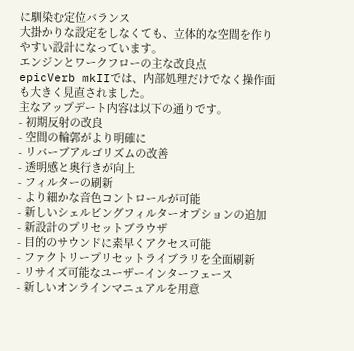に馴染む定位バランス
大掛かりな設定をしなくても、立体的な空間を作りやすい設計になっています。
エンジンとワークフローの主な改良点
epicVerb mkIIでは、内部処理だけでなく操作面も大きく見直されました。
主なアップデート内容は以下の通りです。
- 初期反射の改良
- 空間の輪郭がより明確に
- リバーブアルゴリズムの改善
- 透明感と奥行きが向上
- フィルターの刷新
- より細かな音色コントロールが可能
- 新しいシェルビングフィルターオプションの追加
- 新設計のプリセットブラウザ
- 目的のサウンドに素早くアクセス可能
- ファクトリープリセットライブラリを全面刷新
- リサイズ可能なユーザーインターフェース
- 新しいオンラインマニュアルを用意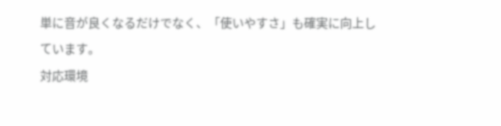単に音が良くなるだけでなく、「使いやすさ」も確実に向上しています。
対応環境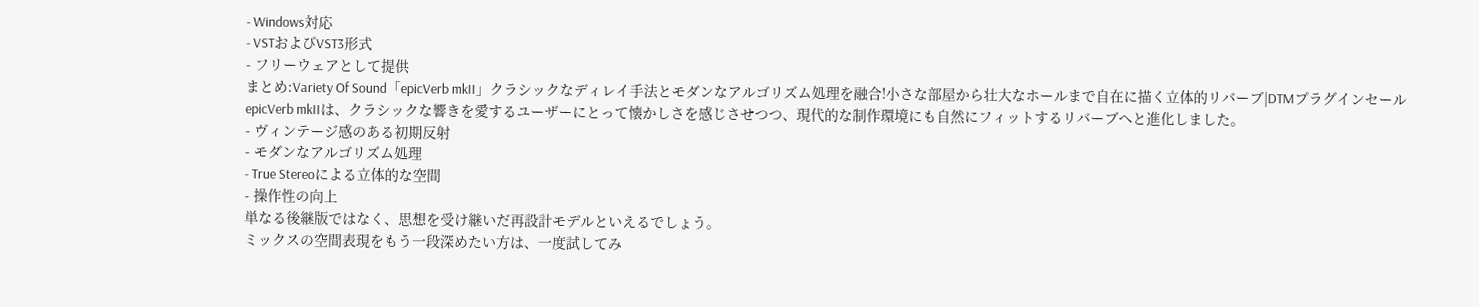- Windows対応
- VSTおよびVST3形式
- フリーウェアとして提供
まとめ:Variety Of Sound「epicVerb mkII」クラシックなディレイ手法とモダンなアルゴリズム処理を融合!小さな部屋から壮大なホールまで自在に描く立体的リバーブ|DTMプラグインセール
epicVerb mkIIは、クラシックな響きを愛するユーザーにとって懐かしさを感じさせつつ、現代的な制作環境にも自然にフィットするリバーブへと進化しました。
- ヴィンテージ感のある初期反射
- モダンなアルゴリズム処理
- True Stereoによる立体的な空間
- 操作性の向上
単なる後継版ではなく、思想を受け継いだ再設計モデルといえるでしょう。
ミックスの空間表現をもう一段深めたい方は、一度試してみ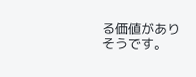る価値がありそうです。